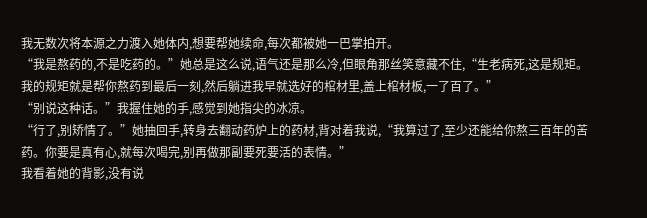我无数次将本源之力渡入她体内,想要帮她续命,每次都被她一巴掌拍开。
“我是熬药的,不是吃药的。”她总是这么说,语气还是那么冷,但眼角那丝笑意藏不住,“生老病死,这是规矩。我的规矩就是帮你熬药到最后一刻,然后躺进我早就选好的棺材里,盖上棺材板,一了百了。”
“别说这种话。”我握住她的手,感觉到她指尖的冰凉。
“行了,别矫情了。”她抽回手,转身去翻动药炉上的药材,背对着我说,“我算过了,至少还能给你熬三百年的苦药。你要是真有心,就每次喝完,别再做那副要死要活的表情。”
我看着她的背影,没有说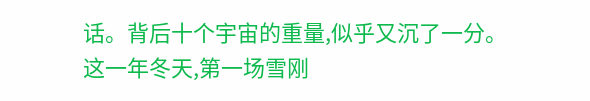话。背后十个宇宙的重量,似乎又沉了一分。
这一年冬天,第一场雪刚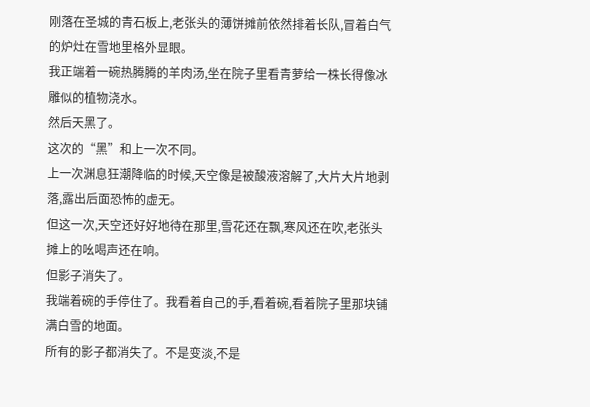刚落在圣城的青石板上,老张头的薄饼摊前依然排着长队,冒着白气的炉灶在雪地里格外显眼。
我正端着一碗热腾腾的羊肉汤,坐在院子里看青萝给一株长得像冰雕似的植物浇水。
然后天黑了。
这次的“黑”和上一次不同。
上一次渊息狂潮降临的时候,天空像是被酸液溶解了,大片大片地剥落,露出后面恐怖的虚无。
但这一次,天空还好好地待在那里,雪花还在飘,寒风还在吹,老张头摊上的吆喝声还在响。
但影子消失了。
我端着碗的手停住了。我看着自己的手,看着碗,看着院子里那块铺满白雪的地面。
所有的影子都消失了。不是变淡,不是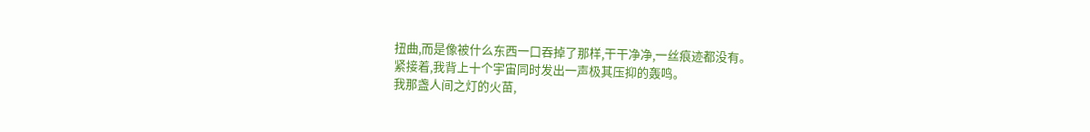扭曲,而是像被什么东西一口吞掉了那样,干干净净,一丝痕迹都没有。
紧接着,我背上十个宇宙同时发出一声极其压抑的轰鸣。
我那盏人间之灯的火苗,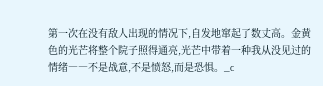第一次在没有敌人出现的情况下,自发地窜起了数丈高。金黄色的光芒将整个院子照得通亮,光芒中带着一种我从没见过的情绪――不是战意,不是愤怒,而是恐惧。_c